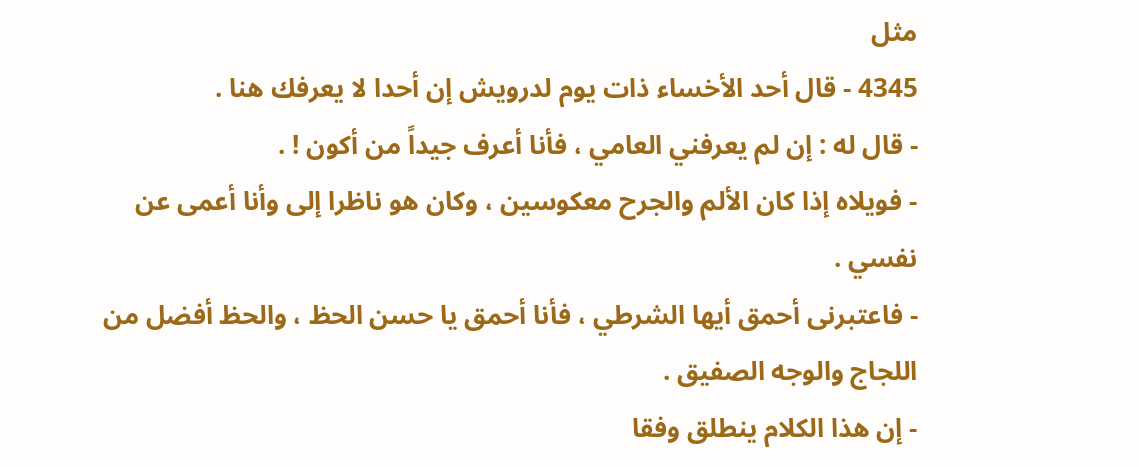مثل
4345 - قال أحد الأخساء ذات يوم لدرويش إن أحدا لا يعرفك هنا .
- قال له : إن لم يعرفني العامي ، فأنا أعرف جيداً من أكون ! .
- فويلاه إذا كان الألم والجرح معكوسين ، وكان هو ناظرا إلى وأنا أعمى عن نفسي .
- فاعتبرنى أحمق أيها الشرطي ، فأنا أحمق يا حسن الحظ ، والحظ أفضل من اللجاج والوجه الصفيق .
- إن هذا الكلام ينطلق وفقا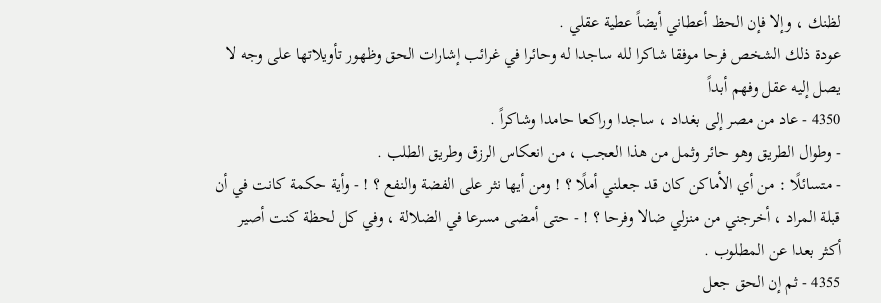لظنك ، وإلا فإن الحظ أعطاني أيضاً عطية عقلي .
عودة ذلك الشخص فرحا موفقا شاكرا لله ساجدا له وحائرا في غرائب إشارات الحق وظهور تأويلاتها على وجه لا يصل إليه عقل وفهم أبداً
4350 - عاد من مصر إلى بغداد ، ساجدا وراكعا حامدا وشاكراً .
- وطوال الطريق وهو حائر وثمل من هذا العجب ، من انعكاس الرزق وطريق الطلب .
- متسائلًا : من أي الأماكن كان قد جعلني أملًا ؟ ! ومن أيها نثر على الفضة والنفع ؟ ! - وأية حكمة كانت في أن قبلة المراد ، أخرجني من منزلي ضالا وفرحا ؟ ! - حتى أمضى مسرعا في الضلالة ، وفي كل لحظة كنت أصير أكثر بعدا عن المطلوب .
4355 - ثم إن الحق جعل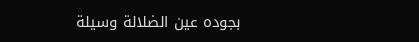بجوده عين الضلالة وسيلة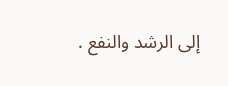إلى الرشد والنفع .